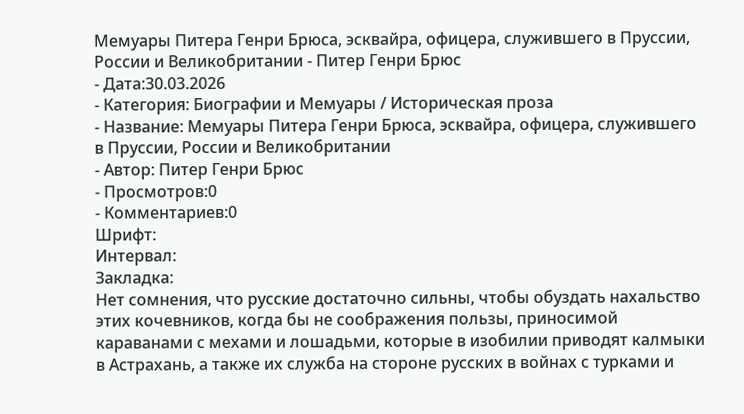Мемуары Питера Генри Брюса, эсквайра, офицера, служившего в Пруссии, России и Великобритании - Питер Генри Брюс
- Дата:30.03.2026
- Категория: Биографии и Мемуары / Историческая проза
- Название: Мемуары Питера Генри Брюса, эсквайра, офицера, служившего в Пруссии, России и Великобритании
- Автор: Питер Генри Брюс
- Просмотров:0
- Комментариев:0
Шрифт:
Интервал:
Закладка:
Нет сомнения, что русские достаточно сильны, чтобы обуздать нахальство этих кочевников, когда бы не соображения пользы, приносимой караванами с мехами и лошадьми, которые в изобилии приводят калмыки в Астрахань, а также их служба на стороне русских в войнах с турками и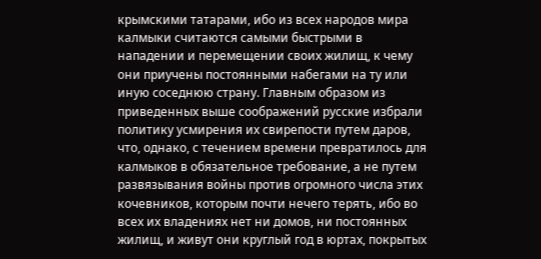крымскими татарами, ибо из всех народов мира калмыки считаются самыми быстрыми в нападении и перемещении своих жилищ, к чему они приучены постоянными набегами на ту или иную соседнюю страну. Главным образом из приведенных выше соображений русские избрали политику усмирения их свирепости путем даров, что, однако, с течением времени превратилось для калмыков в обязательное требование, а не путем развязывания войны против огромного числа этих кочевников, которым почти нечего терять, ибо во всех их владениях нет ни домов, ни постоянных жилищ, и живут они круглый год в юртах, покрытых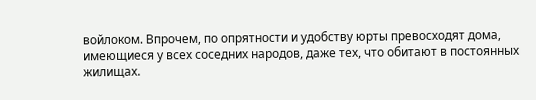войлоком. Впрочем, по опрятности и удобству юрты превосходят дома, имеющиеся у всех соседних народов, даже тех, что обитают в постоянных жилищах.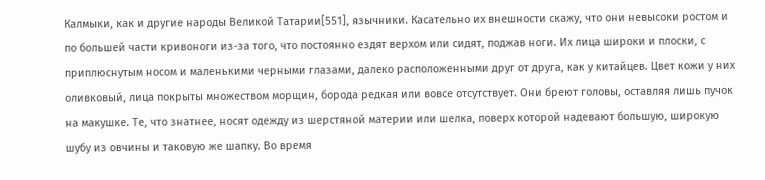Калмыки, как и другие народы Великой Татарии[551], язычники. Касательно их внешности скажу, что они невысоки ростом и по большей части кривоноги из-за того, что постоянно ездят верхом или сидят, поджав ноги. Их лица широки и плоски, с приплюснутым носом и маленькими черными глазами, далеко расположенными друг от друга, как у китайцев. Цвет кожи у них оливковый, лица покрыты множеством морщин, борода редкая или вовсе отсутствует. Они бреют головы, оставляя лишь пучок на макушке. Те, что знатнее, носят одежду из шерстяной материи или шелка, поверх которой надевают большую, широкую шубу из овчины и таковую же шапку. Во время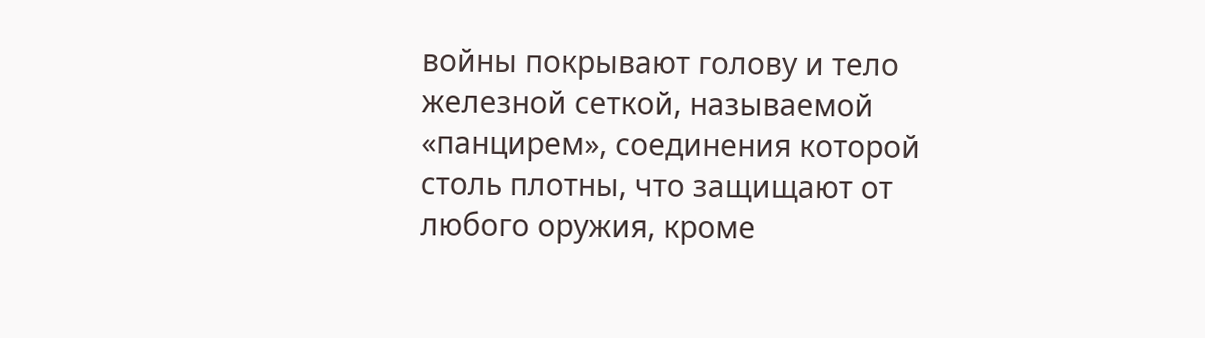войны покрывают голову и тело железной сеткой, называемой «панцирем», соединения которой столь плотны, что защищают от любого оружия, кроме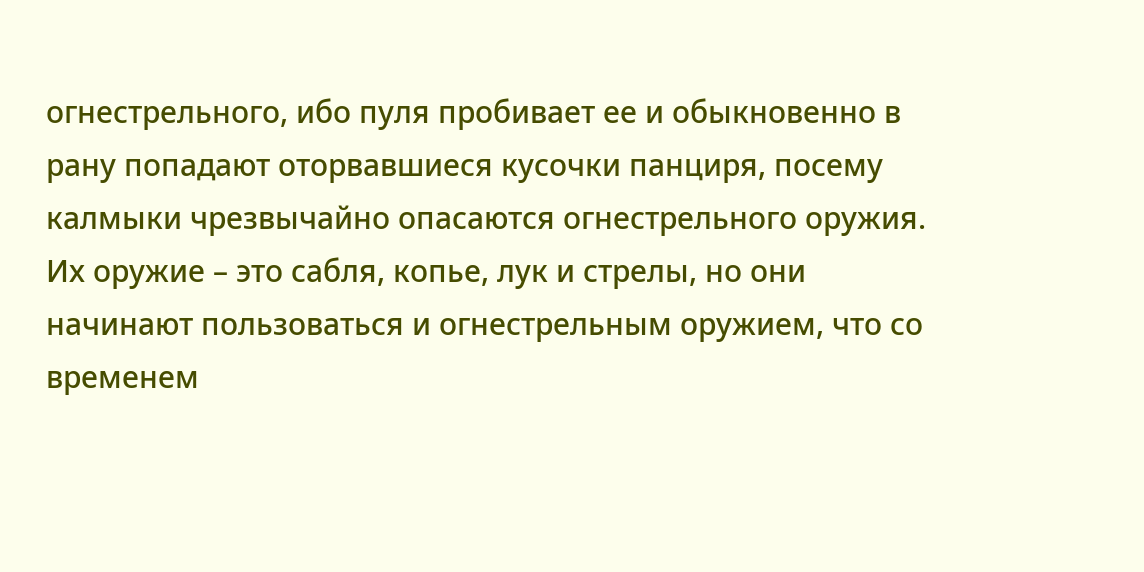огнестрельного, ибо пуля пробивает ее и обыкновенно в рану попадают оторвавшиеся кусочки панциря, посему калмыки чрезвычайно опасаются огнестрельного оружия. Их оружие – это сабля, копье, лук и стрелы, но они начинают пользоваться и огнестрельным оружием, что со временем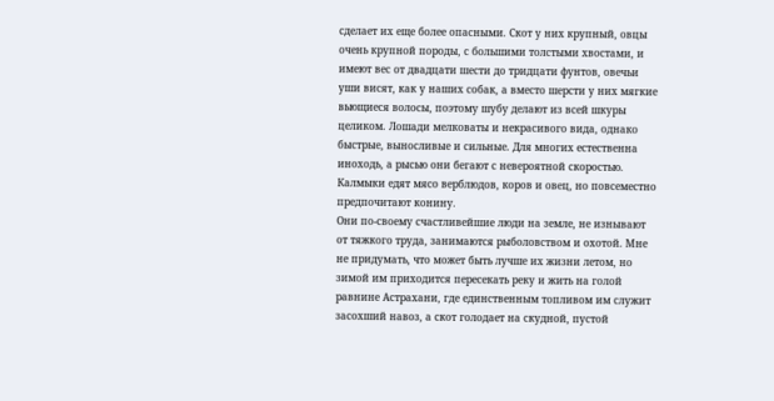сделает их еще более опасными. Скот у них крупный, овцы очень крупной породы, с большими толстыми хвостами, и имеют вес от двадцати шести до тридцати фунтов, овечьи уши висят, как у наших собак, а вместо шерсти у них мягкие вьющиеся волосы, поэтому шубу делают из всей шкуры целиком. Лошади мелковаты и некрасивого вида, однако быстрые, выносливые и сильные. Для многих естественна иноходь, а рысью они бегают с невероятной скоростью. Калмыки едят мясо верблюдов, коров и овец, но повсеместно предпочитают конину.
Они по-своему счастливейшие люди на земле, не изнывают от тяжкого труда, занимаются рыболовством и охотой. Мне не придумать, что может быть лучше их жизни летом, но зимой им приходится пересекать реку и жить на голой равнине Астрахани, где единственным топливом им служит засохший навоз, а скот голодает на скудной, пустой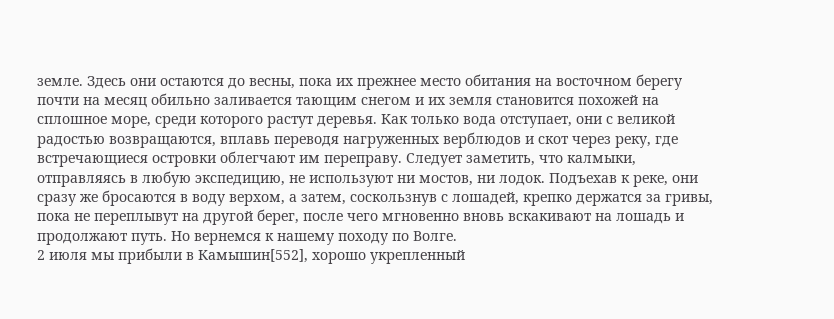земле. Здесь они остаются до весны, пока их прежнее место обитания на восточном берегу почти на месяц обильно заливается тающим снегом и их земля становится похожей на сплошное море, среди которого растут деревья. Как только вода отступает, они с великой радостью возвращаются, вплавь переводя нагруженных верблюдов и скот через реку, где встречающиеся островки облегчают им переправу. Следует заметить, что калмыки, отправляясь в любую экспедицию, не используют ни мостов, ни лодок. Подъехав к реке, они сразу же бросаются в воду верхом, а затем, соскользнув с лошадей, крепко держатся за гривы, пока не переплывут на другой берег, после чего мгновенно вновь вскакивают на лошадь и продолжают путь. Но вернемся к нашему походу по Волге.
2 июля мы прибыли в Камышин[552], хорошо укрепленный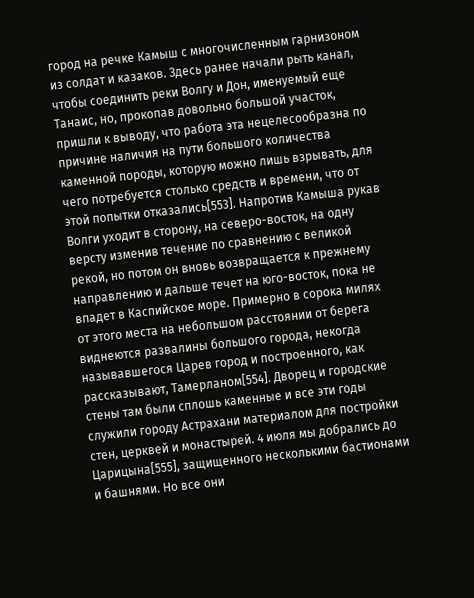город на речке Камыш с многочисленным гарнизоном из солдат и казаков. Здесь ранее начали рыть канал, чтобы соединить реки Волгу и Дон, именуемый еще Танаис, но, прокопав довольно большой участок, пришли к выводу, что работа эта нецелесообразна по причине наличия на пути большого количества каменной породы, которую можно лишь взрывать, для чего потребуется столько средств и времени, что от этой попытки отказались[553]. Напротив Камыша рукав Волги уходит в сторону, на северо-восток, на одну версту изменив течение по сравнению с великой рекой, но потом он вновь возвращается к прежнему направлению и дальше течет на юго-восток, пока не впадет в Каспийское море. Примерно в сорока милях от этого места на небольшом расстоянии от берега виднеются развалины большого города, некогда называвшегося Царев город и построенного, как рассказывают, Тамерланом[554]. Дворец и городские стены там были сплошь каменные и все эти годы служили городу Астрахани материалом для постройки стен, церквей и монастырей. 4 июля мы добрались до Царицына[555], защищенного несколькими бастионами и башнями. Но все они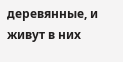деревянные, и живут в них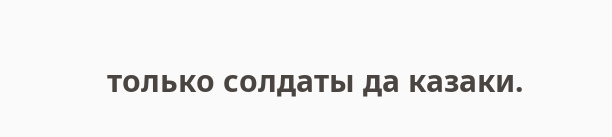только солдаты да казаки.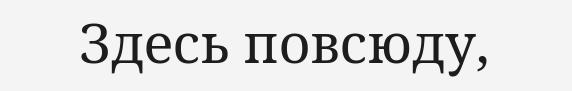Здесь повсюду,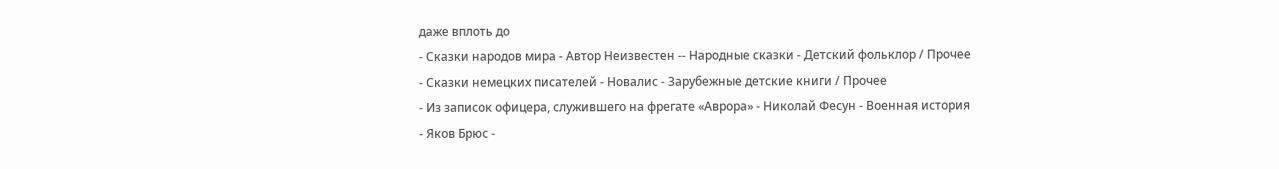даже вплоть до
- Сказки народов мира - Автор Неизвестен -- Народные сказки - Детский фольклор / Прочее
- Сказки немецких писателей - Новалис - Зарубежные детские книги / Прочее
- Из записок офицера, служившего на фрегате «Аврора» - Николай Фесун - Военная история
- Яков Брюс -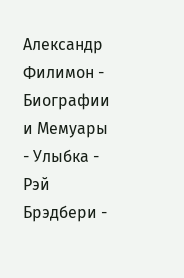Александр Филимон - Биографии и Мемуары
- Улыбка - Рэй Брэдбери -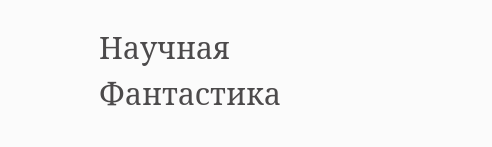Научная Фантастика